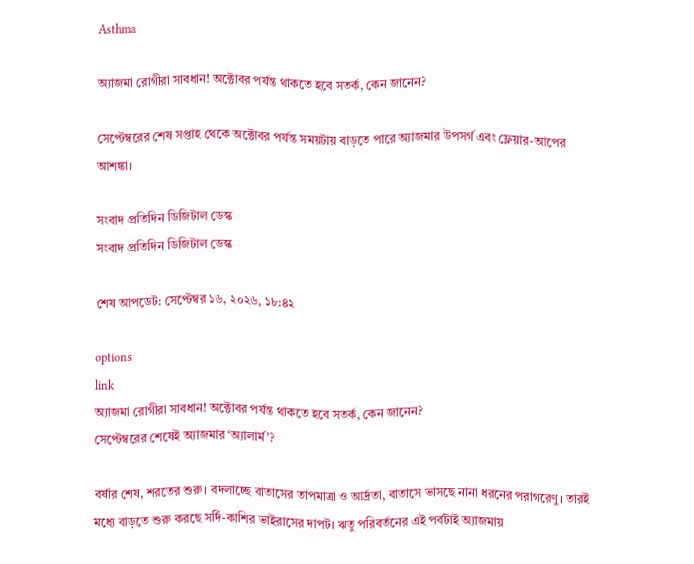Asthma

অ্যাজমা রোগীরা সাবধান! অক্টোবর পর্যন্ত থাকতে হবে সতর্ক, কেন জানেন?

সেপ্টেম্বরের শেষ সপ্তাহ থেকে অক্টোবর পর্যন্ত সময়টায় বাড়তে পারে অ্যাজমার উপসর্গ এবং ফ্লেয়ার-আপের আশঙ্কা।

সংবাদ প্রতিদিন ডিজিটাল ডেস্ক
সংবাদ প্রতিদিন ডিজিটাল ডেস্ক

শেষ আপডেট: সেপ্টেম্বর ১৬, ২০২৬, ১৮:৪২

options
link
অ্যাজমা রোগীরা সাবধান! অক্টোবর পর্যন্ত থাকতে হবে সতর্ক, কেন জানেন?
সেপ্টেম্বরের শেষেই অ্যাজমার ‘অ্যালার্ম’?

বর্ষার শেষ, শরতের শুরু। বদলাচ্ছে বাতাসের তাপমাত্রা ও আর্দ্রতা, বাতাসে ভাসছে নানা ধরনের পরাগরেণু। তারই মধ্যে বাড়তে শুরু করছে সর্দি-কাশির ভাইরাসের দাপট। ঋতু পরিবর্তনের এই পর্বটাই অ্যাজমায়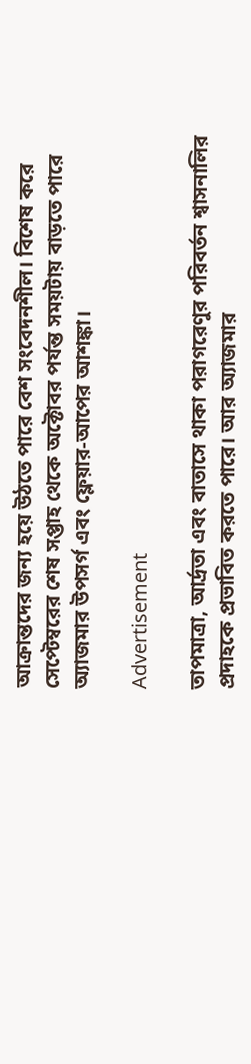আক্রান্তদের জন্য হয়ে উঠতে পারে বেশ সংবেদনশীল। বিশেষ করে সেপ্টেম্বরের শেষ সপ্তাহ থেকে অক্টোবর পর্যন্ত সময়টায় বাড়তে পারে অ্যাজমার উপসর্গ এবং ফ্লেয়ার-আপের আশঙ্কা।

Advertisement

তাপমাত্রা, আর্দ্রতা এবং বাতাসে থাকা পরাগরেণুর পরিবর্তন শ্বাসনালির প্রদাহকে প্রভাবিত করতে পারে। আর অ্যাজমার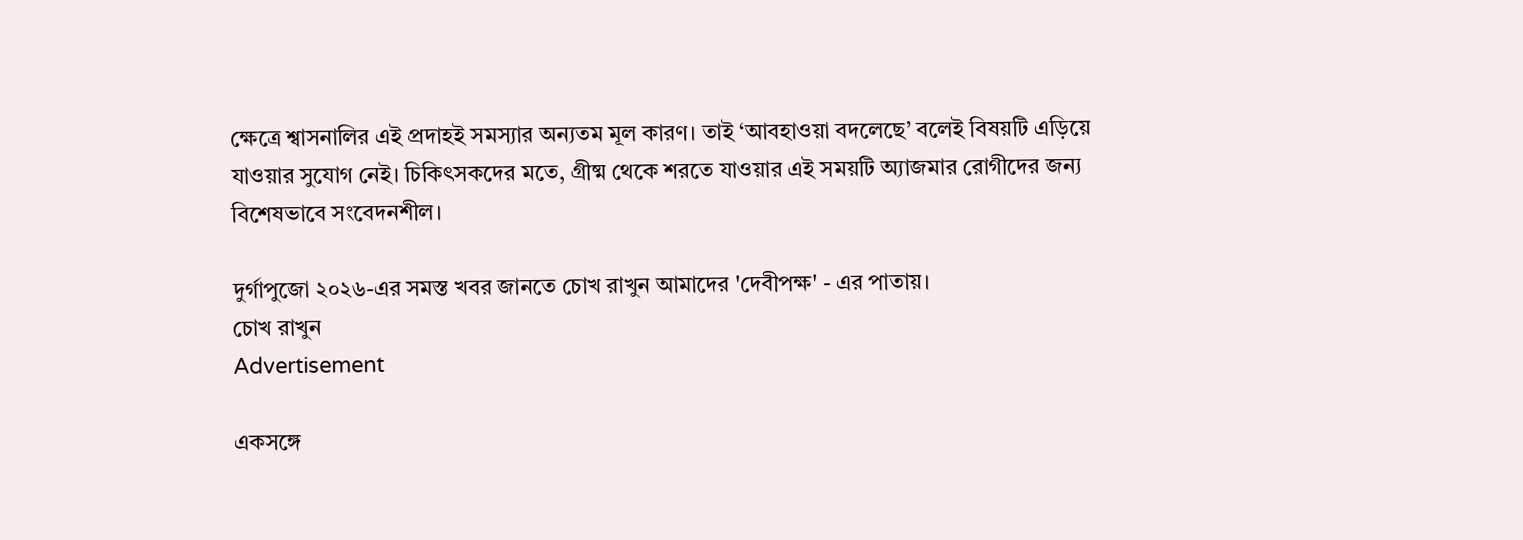ক্ষেত্রে শ্বাসনালির এই প্রদাহই সমস্যার অন্যতম মূল কারণ। তাই ‘আবহাওয়া বদলেছে’ বলেই বিষয়টি এড়িয়ে যাওয়ার সুযোগ নেই। চিকিৎসকদের মতে, গ্রীষ্ম থেকে শরতে যাওয়ার এই সময়টি অ্যাজমার রোগীদের জন্য বিশেষভাবে সংবেদনশীল।

দুর্গাপুজো ২০২৬-এর সমস্ত খবর জানতে চোখ রাখুন আমাদের 'দেবীপক্ষ' - এর পাতায়।
চোখ রাখুন
Advertisement

একসঙ্গে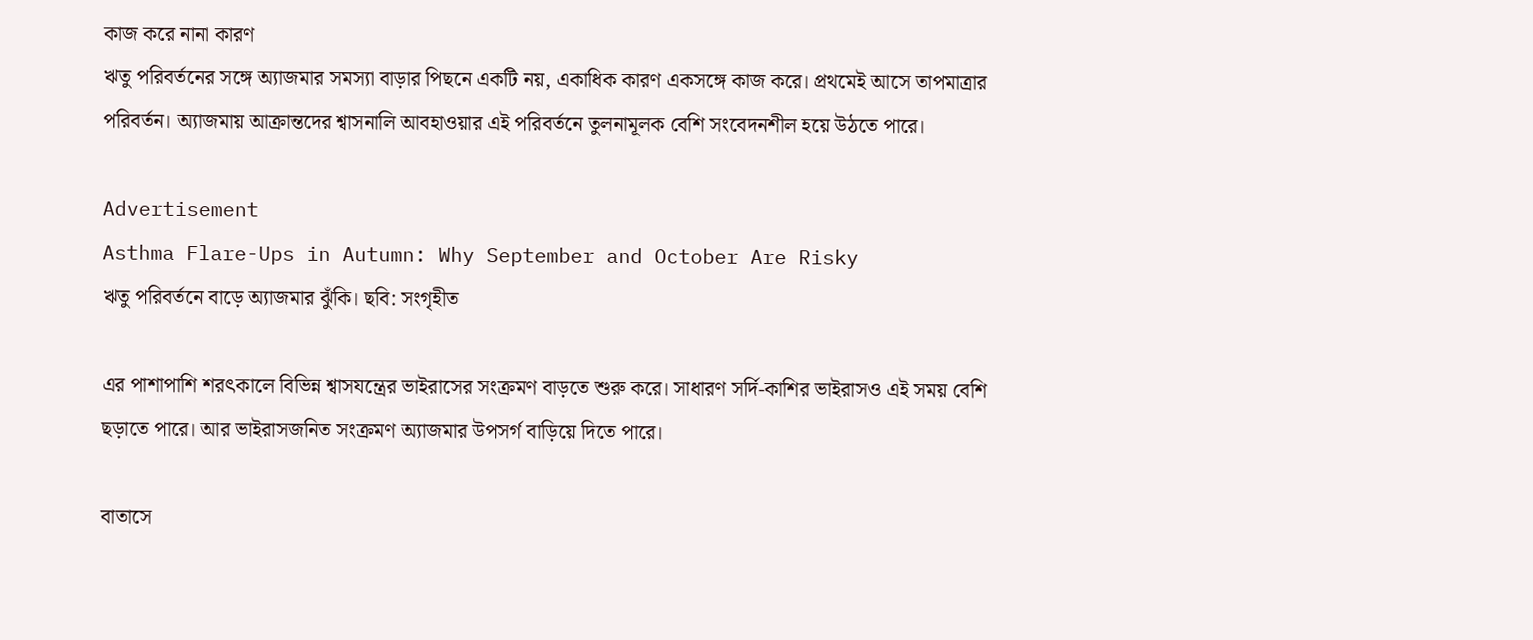কাজ করে নানা কারণ
ঋতু পরিবর্তনের সঙ্গে অ্যাজমার সমস্যা বাড়ার পিছনে একটি নয়, একাধিক কারণ একসঙ্গে কাজ করে। প্রথমেই আসে তাপমাত্রার পরিবর্তন। অ্যাজমায় আক্রান্তদের শ্বাসনালি আবহাওয়ার এই পরিবর্তনে তুলনামূলক বেশি সংবেদনশীল হয়ে উঠতে পারে।

Advertisement
Asthma Flare-Ups in Autumn: Why September and October Are Risky
ঋতু পরিবর্তনে বাড়ে অ্যাজমার ঝুঁকি। ছবি: সংগৃহীত

এর পাশাপাশি শরৎকালে বিভিন্ন শ্বাসযন্ত্রের ভাইরাসের সংক্রমণ বাড়তে শুরু করে। সাধারণ সর্দি-কাশির ভাইরাসও এই সময় বেশি ছড়াতে পারে। আর ভাইরাসজনিত সংক্রমণ অ্যাজমার উপসর্গ বাড়িয়ে দিতে পারে।

বাতাসে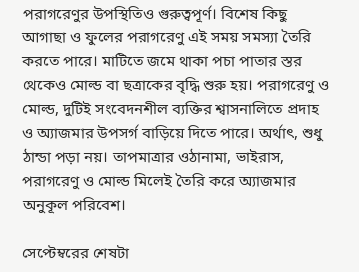পরাগরেণুর উপস্থিতিও গুরুত্বপূর্ণ। বিশেষ কিছু আগাছা ও ফুলের পরাগরেণু এই সময় সমস্যা তৈরি করতে পারে। মাটিতে জমে থাকা পচা পাতার স্তর থেকেও মোল্ড বা ছত্রাকের বৃদ্ধি শুরু হয়। পরাগরেণু ও মোল্ড, দুটিই সংবেদনশীল ব্যক্তির শ্বাসনালিতে প্রদাহ ও অ্যাজমার উপসর্গ বাড়িয়ে দিতে পারে। অর্থাৎ, শুধু ঠান্ডা পড়া নয়। তাপমাত্রার ওঠানামা, ভাইরাস, পরাগরেণু ও মোল্ড মিলেই তৈরি করে অ্যাজমার অনুকূল পরিবেশ।

সেপ্টেম্বরের শেষটা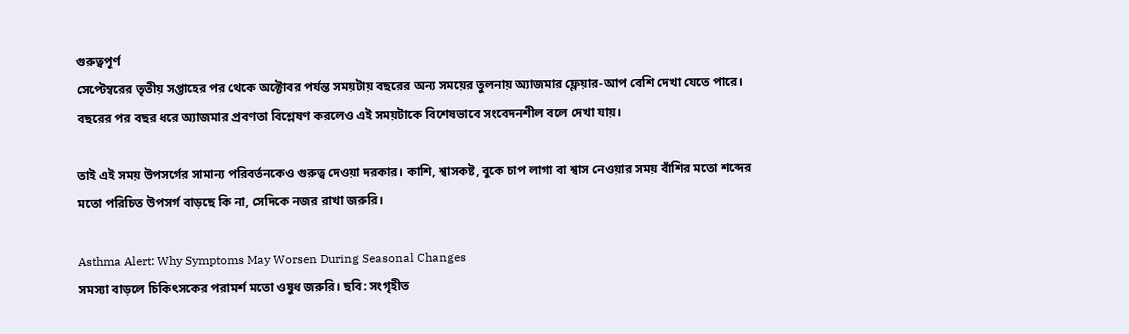গুরুত্বপূর্ণ
সেপ্টেম্বরের তৃতীয় সপ্তাহের পর থেকে অক্টোবর পর্যন্ত সময়টায় বছরের অন্য সময়ের তুলনায় অ্যাজমার ফ্লেয়ার-আপ বেশি দেখা যেতে পারে। বছরের পর বছর ধরে অ্যাজমার প্রবণতা বিশ্লেষণ করলেও এই সময়টাকে বিশেষভাবে সংবেদনশীল বলে দেখা যায়।

তাই এই সময় উপসর্গের সামান্য পরিবর্তনকেও গুরুত্ব দেওয়া দরকার। কাশি, শ্বাসকষ্ট, বুকে চাপ লাগা বা শ্বাস নেওয়ার সময় বাঁশির মতো শব্দের মতো পরিচিত উপসর্গ বাড়ছে কি না, সেদিকে নজর রাখা জরুরি।

Asthma Alert: Why Symptoms May Worsen During Seasonal Changes
সমস্যা বাড়লে চিকিৎসকের পরামর্শ মতো ওষুধ জরুরি। ছবি: সংগৃহীত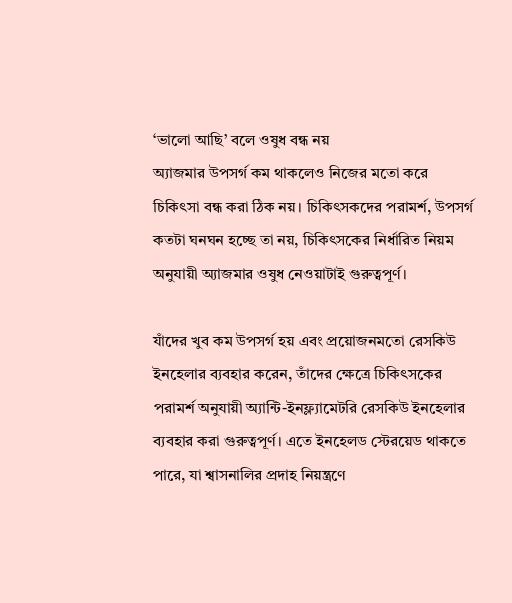‘ভালো আছি’ বলে ওষুধ বন্ধ নয়
অ্যাজমার উপসর্গ কম থাকলেও নিজের মতো করে চিকিৎসা বন্ধ করা ঠিক নয়। চিকিৎসকদের পরামর্শ, উপসর্গ কতটা ঘনঘন হচ্ছে তা নয়, চিকিৎসকের নির্ধারিত নিয়ম অনুযায়ী অ্যাজমার ওষুধ নেওয়াটাই গুরুত্বপূর্ণ।

যাঁদের খুব কম উপসর্গ হয় এবং প্রয়োজনমতো রেসকিউ ইনহেলার ব্যবহার করেন, তাঁদের ক্ষেত্রে চিকিৎসকের পরামর্শ অনুযায়ী অ্যান্টি-ইনফ্ল্যামেটরি রেসকিউ ইনহেলার ব্যবহার করা গুরুত্বপূর্ণ। এতে ইনহেলড স্টেরয়েড থাকতে পারে, যা শ্বাসনালির প্রদাহ নিয়ন্ত্রণে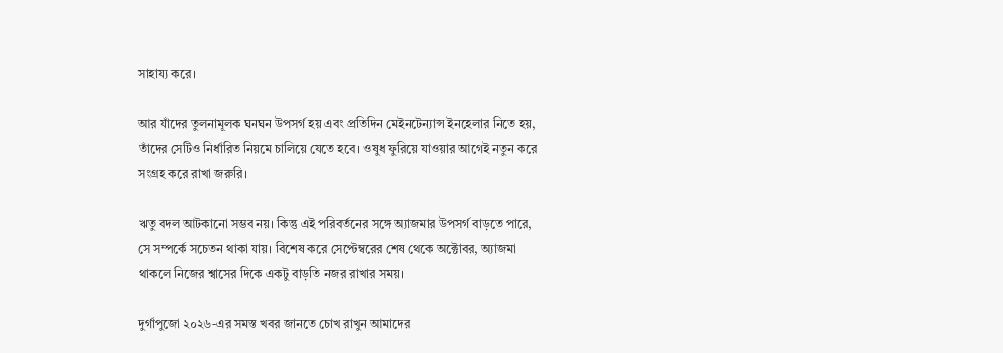সাহায্য করে।

আর যাঁদের তুলনামূলক ঘনঘন উপসর্গ হয় এবং প্রতিদিন মেইনটেন্যান্স ইনহেলার নিতে হয়, তাঁদের সেটিও নির্ধারিত নিয়মে চালিয়ে যেতে হবে। ওষুধ ফুরিয়ে যাওয়ার আগেই নতুন করে সংগ্রহ করে রাখা জরুরি।

ঋতু বদল আটকানো সম্ভব নয়। কিন্তু এই পরিবর্তনের সঙ্গে অ্যাজমার উপসর্গ বাড়তে পারে, সে সম্পর্কে সচেতন থাকা যায়। বিশেষ করে সেপ্টেম্বরের শেষ থেকে অক্টোবর, অ্যাজমা থাকলে নিজের শ্বাসের দিকে একটু বাড়তি নজর রাখার সময়।

দুর্গাপুজো ২০২৬-এর সমস্ত খবর জানতে চোখ রাখুন আমাদের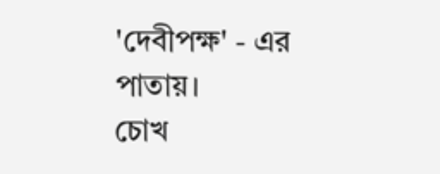'দেবীপক্ষ' - এর পাতায়।
চোখ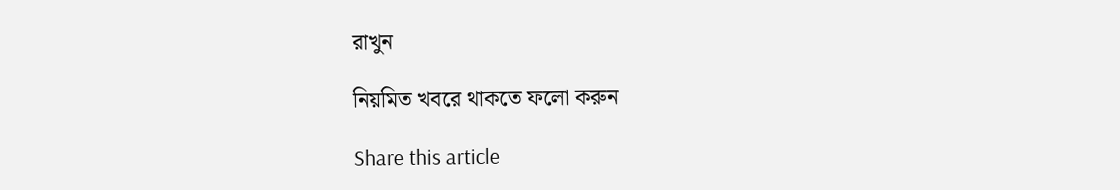রাখুন

নিয়মিত খবরে থাকতে ফলো করুন

Share this article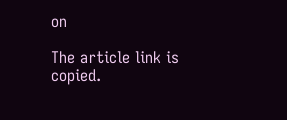on

The article link is copied.